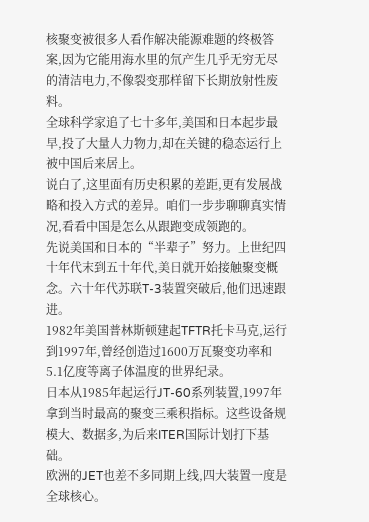核聚变被很多人看作解决能源难题的终极答案,因为它能用海水里的氘产生几乎无穷无尽的清洁电力,不像裂变那样留下长期放射性废料。
全球科学家追了七十多年,美国和日本起步最早,投了大量人力物力,却在关键的稳态运行上被中国后来居上。
说白了,这里面有历史积累的差距,更有发展战略和投入方式的差异。咱们一步步聊聊真实情况,看看中国是怎么从跟跑变成领跑的。
先说美国和日本的“半辈子”努力。上世纪四十年代末到五十年代,美日就开始接触聚变概念。六十年代苏联T-3装置突破后,他们迅速跟进。
1982年美国普林斯顿建起TFTR托卡马克,运行到1997年,曾经创造过1600万瓦聚变功率和5.1亿度等离子体温度的世界纪录。
日本从1985年起运行JT-60系列装置,1997年拿到当时最高的聚变三乘积指标。这些设备规模大、数据多,为后来ITER国际计划打下基础。
欧洲的JET也差不多同期上线,四大装置一度是全球核心。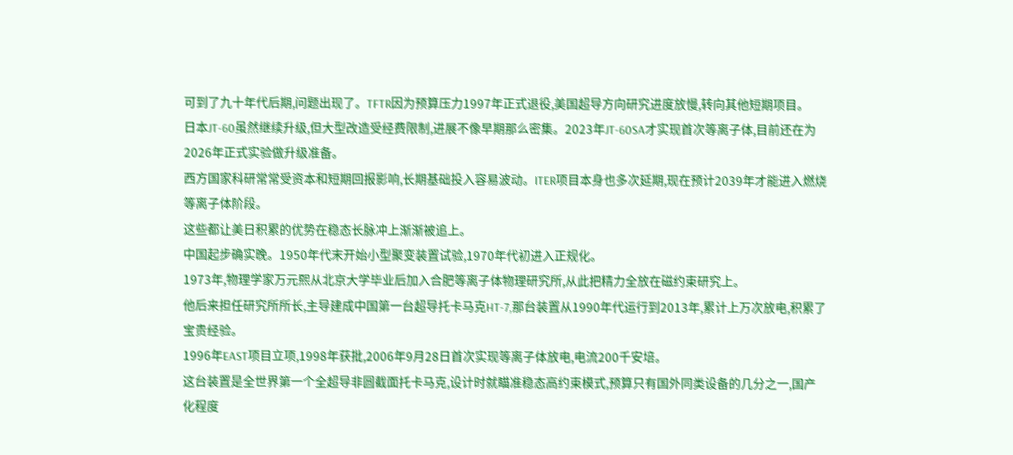可到了九十年代后期,问题出现了。TFTR因为预算压力1997年正式退役,美国超导方向研究进度放慢,转向其他短期项目。
日本JT-60虽然继续升级,但大型改造受经费限制,进展不像早期那么密集。2023年JT-60SA才实现首次等离子体,目前还在为2026年正式实验做升级准备。
西方国家科研常常受资本和短期回报影响,长期基础投入容易波动。ITER项目本身也多次延期,现在预计2039年才能进入燃烧等离子体阶段。
这些都让美日积累的优势在稳态长脉冲上渐渐被追上。
中国起步确实晚。1950年代末开始小型聚变装置试验,1970年代初进入正规化。
1973年,物理学家万元熙从北京大学毕业后加入合肥等离子体物理研究所,从此把精力全放在磁约束研究上。
他后来担任研究所所长,主导建成中国第一台超导托卡马克HT-7,那台装置从1990年代运行到2013年,累计上万次放电,积累了宝贵经验。
1996年EAST项目立项,1998年获批,2006年9月28日首次实现等离子体放电,电流200千安培。
这台装置是全世界第一个全超导非圆截面托卡马克,设计时就瞄准稳态高约束模式,预算只有国外同类设备的几分之一,国产化程度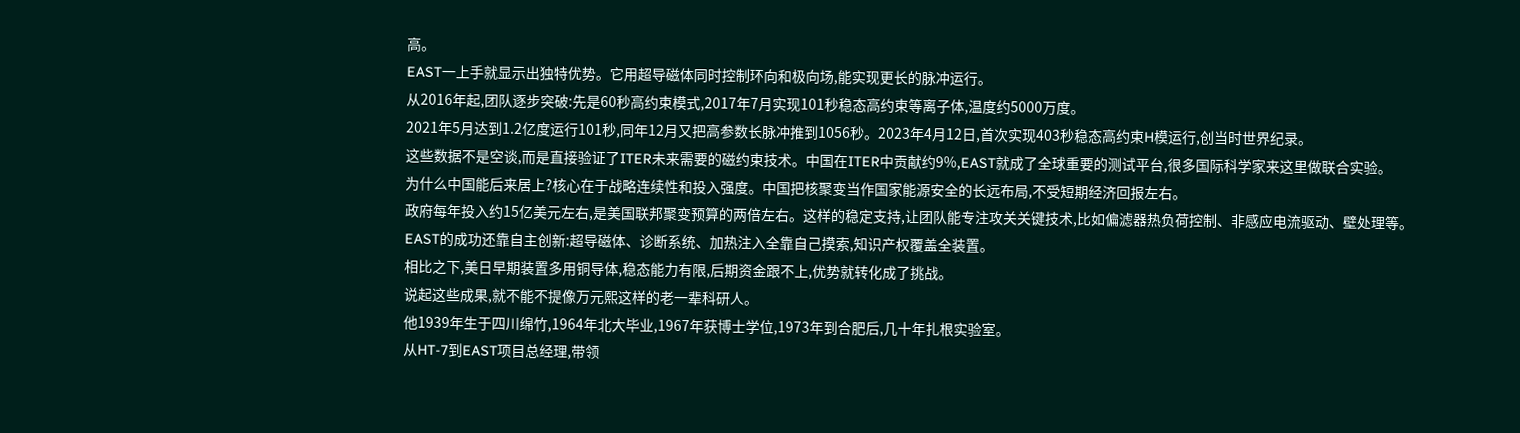高。
EAST一上手就显示出独特优势。它用超导磁体同时控制环向和极向场,能实现更长的脉冲运行。
从2016年起,团队逐步突破:先是60秒高约束模式,2017年7月实现101秒稳态高约束等离子体,温度约5000万度。
2021年5月达到1.2亿度运行101秒,同年12月又把高参数长脉冲推到1056秒。2023年4月12日,首次实现403秒稳态高约束H模运行,创当时世界纪录。
这些数据不是空谈,而是直接验证了ITER未来需要的磁约束技术。中国在ITER中贡献约9%,EAST就成了全球重要的测试平台,很多国际科学家来这里做联合实验。
为什么中国能后来居上?核心在于战略连续性和投入强度。中国把核聚变当作国家能源安全的长远布局,不受短期经济回报左右。
政府每年投入约15亿美元左右,是美国联邦聚变预算的两倍左右。这样的稳定支持,让团队能专注攻关关键技术,比如偏滤器热负荷控制、非感应电流驱动、壁处理等。
EAST的成功还靠自主创新:超导磁体、诊断系统、加热注入全靠自己摸索,知识产权覆盖全装置。
相比之下,美日早期装置多用铜导体,稳态能力有限,后期资金跟不上,优势就转化成了挑战。
说起这些成果,就不能不提像万元熙这样的老一辈科研人。
他1939年生于四川绵竹,1964年北大毕业,1967年获博士学位,1973年到合肥后,几十年扎根实验室。
从HT-7到EAST项目总经理,带领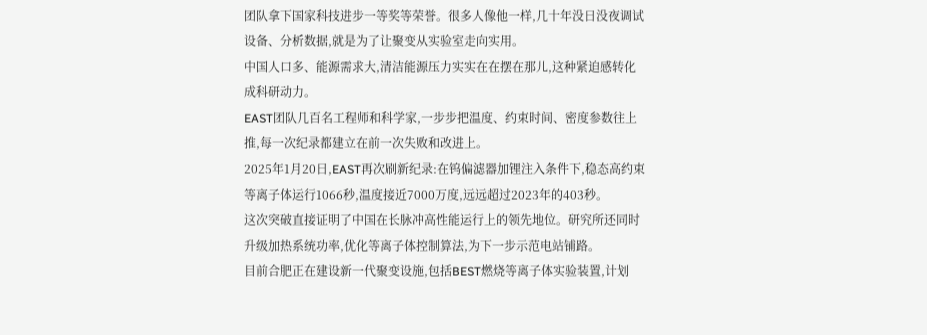团队拿下国家科技进步一等奖等荣誉。很多人像他一样,几十年没日没夜调试设备、分析数据,就是为了让聚变从实验室走向实用。
中国人口多、能源需求大,清洁能源压力实实在在摆在那儿,这种紧迫感转化成科研动力。
EAST团队几百名工程师和科学家,一步步把温度、约束时间、密度参数往上推,每一次纪录都建立在前一次失败和改进上。
2025年1月20日,EAST再次刷新纪录:在钨偏滤器加锂注入条件下,稳态高约束等离子体运行1066秒,温度接近7000万度,远远超过2023年的403秒。
这次突破直接证明了中国在长脉冲高性能运行上的领先地位。研究所还同时升级加热系统功率,优化等离子体控制算法,为下一步示范电站铺路。
目前合肥正在建设新一代聚变设施,包括BEST燃烧等离子体实验装置,计划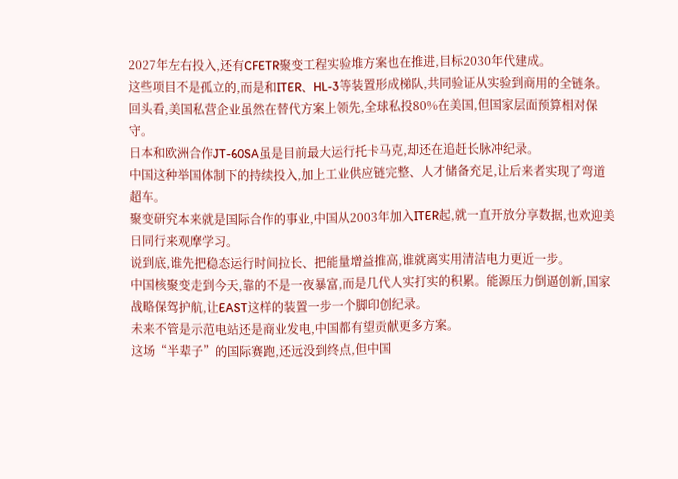2027年左右投入,还有CFETR聚变工程实验堆方案也在推进,目标2030年代建成。
这些项目不是孤立的,而是和ITER、HL-3等装置形成梯队,共同验证从实验到商用的全链条。
回头看,美国私营企业虽然在替代方案上领先,全球私投80%在美国,但国家层面预算相对保守。
日本和欧洲合作JT-60SA虽是目前最大运行托卡马克,却还在追赶长脉冲纪录。
中国这种举国体制下的持续投入,加上工业供应链完整、人才储备充足,让后来者实现了弯道超车。
聚变研究本来就是国际合作的事业,中国从2003年加入ITER起,就一直开放分享数据,也欢迎美日同行来观摩学习。
说到底,谁先把稳态运行时间拉长、把能量增益推高,谁就离实用清洁电力更近一步。
中国核聚变走到今天,靠的不是一夜暴富,而是几代人实打实的积累。能源压力倒逼创新,国家战略保驾护航,让EAST这样的装置一步一个脚印创纪录。
未来不管是示范电站还是商业发电,中国都有望贡献更多方案。
这场“半辈子”的国际赛跑,还远没到终点,但中国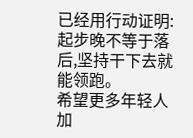已经用行动证明:起步晚不等于落后,坚持干下去就能领跑。
希望更多年轻人加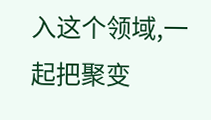入这个领域,一起把聚变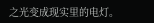之光变成现实里的电灯。